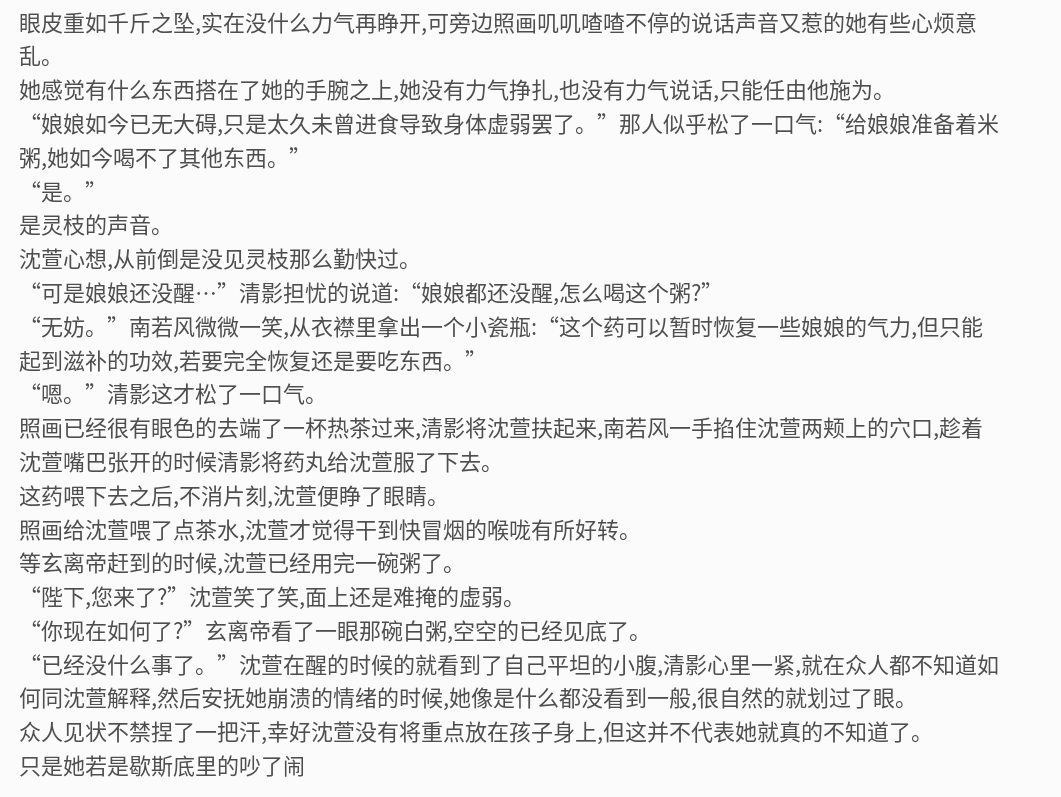眼皮重如千斤之坠,实在没什么力气再睁开,可旁边照画叽叽喳喳不停的说话声音又惹的她有些心烦意乱。
她感觉有什么东西搭在了她的手腕之上,她没有力气挣扎,也没有力气说话,只能任由他施为。
“娘娘如今已无大碍,只是太久未曾进食导致身体虚弱罢了。”那人似乎松了一口气:“给娘娘准备着米粥,她如今喝不了其他东西。”
“是。”
是灵枝的声音。
沈萱心想,从前倒是没见灵枝那么勤快过。
“可是娘娘还没醒…”清影担忧的说道:“娘娘都还没醒,怎么喝这个粥?”
“无妨。”南若风微微一笑,从衣襟里拿出一个小瓷瓶:“这个药可以暂时恢复一些娘娘的气力,但只能起到滋补的功效,若要完全恢复还是要吃东西。”
“嗯。”清影这才松了一口气。
照画已经很有眼色的去端了一杯热茶过来,清影将沈萱扶起来,南若风一手掐住沈萱两颊上的穴口,趁着沈萱嘴巴张开的时候清影将药丸给沈萱服了下去。
这药喂下去之后,不消片刻,沈萱便睁了眼睛。
照画给沈萱喂了点茶水,沈萱才觉得干到快冒烟的喉咙有所好转。
等玄离帝赶到的时候,沈萱已经用完一碗粥了。
“陛下,您来了?”沈萱笑了笑,面上还是难掩的虚弱。
“你现在如何了?”玄离帝看了一眼那碗白粥,空空的已经见底了。
“已经没什么事了。”沈萱在醒的时候的就看到了自己平坦的小腹,清影心里一紧,就在众人都不知道如何同沈萱解释,然后安抚她崩溃的情绪的时候,她像是什么都没看到一般,很自然的就划过了眼。
众人见状不禁捏了一把汗,幸好沈萱没有将重点放在孩子身上,但这并不代表她就真的不知道了。
只是她若是歇斯底里的吵了闹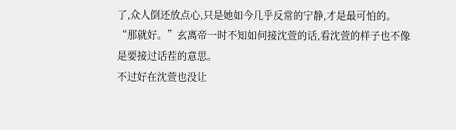了,众人倒还放点心,只是她如今几乎反常的宁静,才是最可怕的。
“那就好。”玄离帝一时不知如何接沈萱的话,看沈萱的样子也不像是要接过话茬的意思。
不过好在沈萱也没让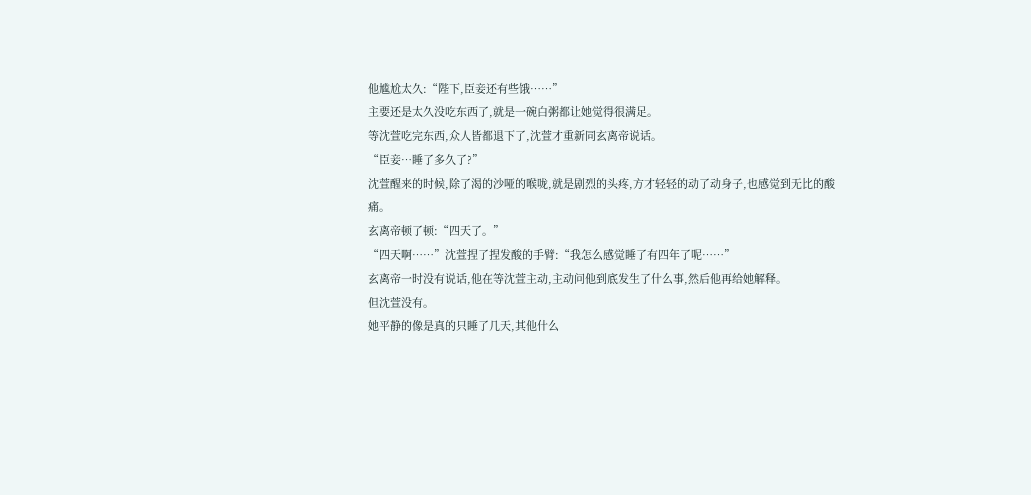他尴尬太久:“陛下,臣妾还有些饿……”
主要还是太久没吃东西了,就是一碗白粥都让她觉得很满足。
等沈萱吃完东西,众人皆都退下了,沈萱才重新同玄离帝说话。
“臣妾…睡了多久了?”
沈萱醒来的时候,除了渴的沙哑的喉咙,就是剧烈的头疼,方才轻轻的动了动身子,也感觉到无比的酸痛。
玄离帝顿了顿:“四天了。”
“四天啊……”沈萱捏了捏发酸的手臂:“我怎么感觉睡了有四年了呢……”
玄离帝一时没有说话,他在等沈萱主动,主动问他到底发生了什么事,然后他再给她解释。
但沈萱没有。
她平静的像是真的只睡了几天,其他什么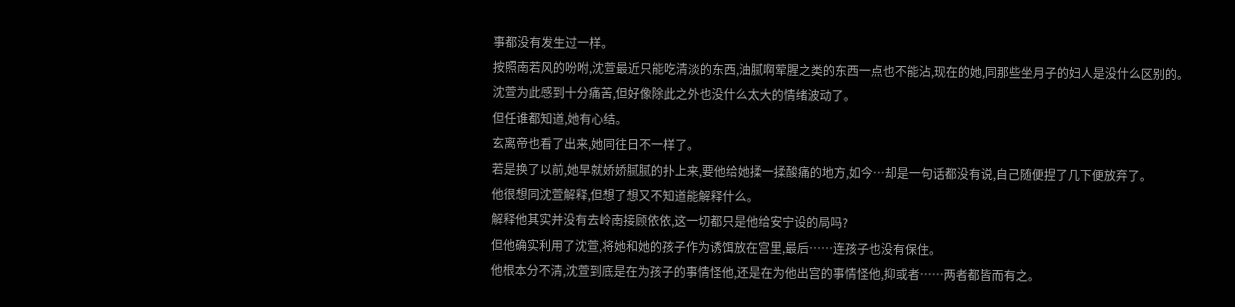事都没有发生过一样。
按照南若风的吩咐,沈萱最近只能吃清淡的东西,油腻啊荤腥之类的东西一点也不能沾,现在的她,同那些坐月子的妇人是没什么区别的。
沈萱为此感到十分痛苦,但好像除此之外也没什么太大的情绪波动了。
但任谁都知道,她有心结。
玄离帝也看了出来,她同往日不一样了。
若是换了以前,她早就娇娇腻腻的扑上来,要他给她揉一揉酸痛的地方,如今…却是一句话都没有说,自己随便捏了几下便放弃了。
他很想同沈萱解释,但想了想又不知道能解释什么。
解释他其实并没有去岭南接顾依依,这一切都只是他给安宁设的局吗?
但他确实利用了沈萱,将她和她的孩子作为诱饵放在宫里,最后……连孩子也没有保住。
他根本分不清,沈萱到底是在为孩子的事情怪他,还是在为他出宫的事情怪他,抑或者……两者都皆而有之。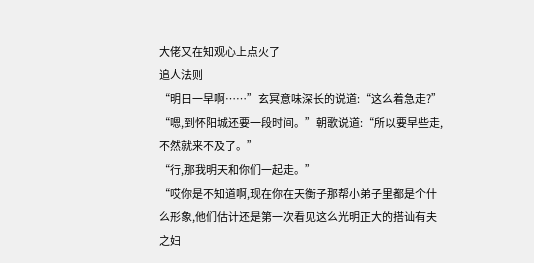大佬又在知观心上点火了
追人法则
“明日一早啊……”玄冥意味深长的说道:“这么着急走?”
“嗯,到怀阳城还要一段时间。”朝歌说道:“所以要早些走,不然就来不及了。”
“行,那我明天和你们一起走。”
“哎你是不知道啊,现在你在天衡子那帮小弟子里都是个什么形象,他们估计还是第一次看见这么光明正大的搭讪有夫之妇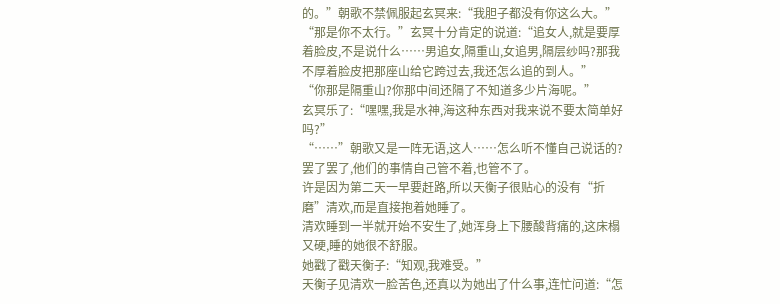的。”朝歌不禁佩服起玄冥来:“我胆子都没有你这么大。”
“那是你不太行。”玄冥十分肯定的说道:“追女人,就是要厚着脸皮,不是说什么……男追女,隔重山,女追男,隔层纱吗?那我不厚着脸皮把那座山给它跨过去,我还怎么追的到人。”
“你那是隔重山?你那中间还隔了不知道多少片海呢。”
玄冥乐了:“嘿嘿,我是水神,海这种东西对我来说不要太简单好吗?”
“……”朝歌又是一阵无语,这人……怎么听不懂自己说话的?
罢了罢了,他们的事情自己管不着,也管不了。
许是因为第二天一早要赶路,所以天衡子很贴心的没有“折磨”清欢,而是直接抱着她睡了。
清欢睡到一半就开始不安生了,她浑身上下腰酸背痛的,这床榻又硬,睡的她很不舒服。
她戳了戳天衡子:“知观,我难受。”
天衡子见清欢一脸苦色,还真以为她出了什么事,连忙问道:“怎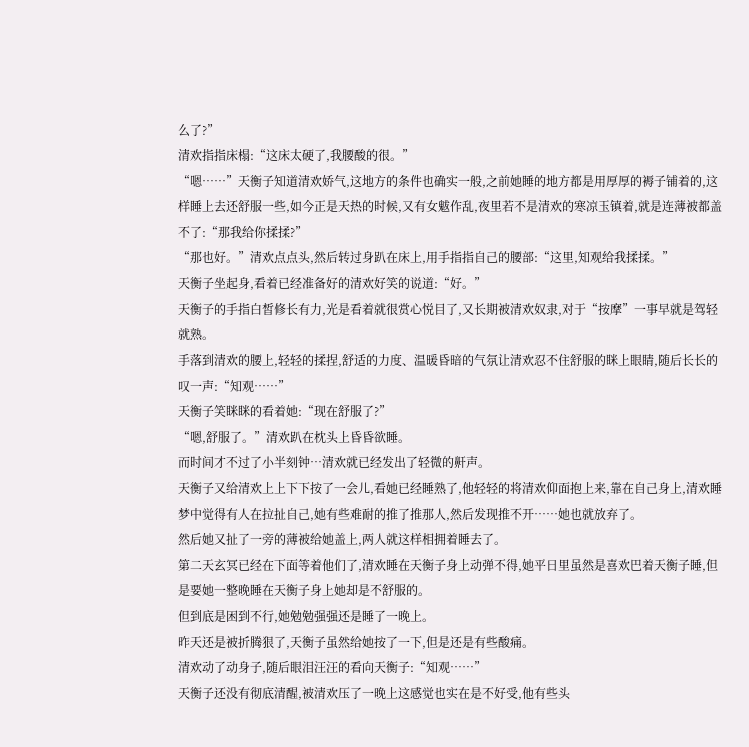么了?”
清欢指指床榻:“这床太硬了,我腰酸的很。”
“嗯……”天衡子知道清欢娇气,这地方的条件也确实一般,之前她睡的地方都是用厚厚的褥子铺着的,这样睡上去还舒服一些,如今正是天热的时候,又有女魃作乱,夜里若不是清欢的寒凉玉镇着,就是连薄被都盖不了:“那我给你揉揉?”
“那也好。”清欢点点头,然后转过身趴在床上,用手指指自己的腰部:“这里,知观给我揉揉。”
天衡子坐起身,看着已经准备好的清欢好笑的说道:“好。”
天衡子的手指白皙修长有力,光是看着就很赏心悦目了,又长期被清欢奴隶,对于“按摩”一事早就是驾轻就熟。
手落到清欢的腰上,轻轻的揉捏,舒适的力度、温暖昏暗的气氛让清欢忍不住舒服的眯上眼睛,随后长长的叹一声:“知观……”
天衡子笑眯眯的看着她:“现在舒服了?”
“嗯,舒服了。”清欢趴在枕头上昏昏欲睡。
而时间才不过了小半刻钟…清欢就已经发出了轻微的鼾声。
天衡子又给清欢上上下下按了一会儿,看她已经睡熟了,他轻轻的将清欢仰面抱上来,靠在自己身上,清欢睡梦中觉得有人在拉扯自己,她有些难耐的推了推那人,然后发现推不开……她也就放弃了。
然后她又扯了一旁的薄被给她盖上,两人就这样相拥着睡去了。
第二天玄冥已经在下面等着他们了,清欢睡在天衡子身上动弹不得,她平日里虽然是喜欢巴着天衡子睡,但是要她一整晚睡在天衡子身上她却是不舒服的。
但到底是困到不行,她勉勉强强还是睡了一晚上。
昨天还是被折腾狠了,天衡子虽然给她按了一下,但是还是有些酸痛。
清欢动了动身子,随后眼泪汪汪的看向天衡子:“知观……”
天衡子还没有彻底清醒,被清欢压了一晚上这感觉也实在是不好受,他有些头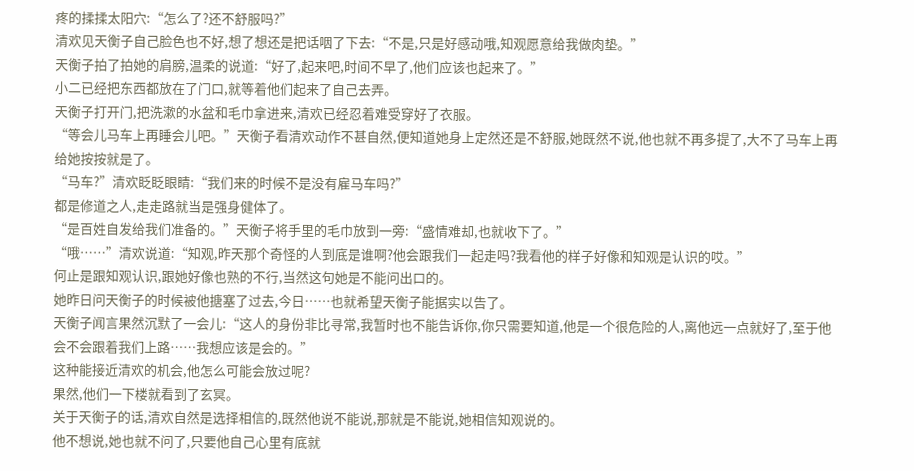疼的揉揉太阳穴:“怎么了?还不舒服吗?”
清欢见天衡子自己脸色也不好,想了想还是把话咽了下去:“不是,只是好感动哦,知观愿意给我做肉垫。”
天衡子拍了拍她的肩膀,温柔的说道:“好了,起来吧,时间不早了,他们应该也起来了。”
小二已经把东西都放在了门口,就等着他们起来了自己去弄。
天衡子打开门,把洗漱的水盆和毛巾拿进来,清欢已经忍着难受穿好了衣服。
“等会儿马车上再睡会儿吧。”天衡子看清欢动作不甚自然,便知道她身上定然还是不舒服,她既然不说,他也就不再多提了,大不了马车上再给她按按就是了。
“马车?”清欢眨眨眼睛:“我们来的时候不是没有雇马车吗?”
都是修道之人,走走路就当是强身健体了。
“是百姓自发给我们准备的。”天衡子将手里的毛巾放到一旁:“盛情难却,也就收下了。”
“哦……”清欢说道:“知观,昨天那个奇怪的人到底是谁啊?他会跟我们一起走吗?我看他的样子好像和知观是认识的哎。”
何止是跟知观认识,跟她好像也熟的不行,当然这句她是不能问出口的。
她昨日问天衡子的时候被他搪塞了过去,今日……也就希望天衡子能据实以告了。
天衡子闻言果然沉默了一会儿:“这人的身份非比寻常,我暂时也不能告诉你,你只需要知道,他是一个很危险的人,离他远一点就好了,至于他会不会跟着我们上路……我想应该是会的。”
这种能接近清欢的机会,他怎么可能会放过呢?
果然,他们一下楼就看到了玄冥。
关于天衡子的话,清欢自然是选择相信的,既然他说不能说,那就是不能说,她相信知观说的。
他不想说,她也就不问了,只要他自己心里有底就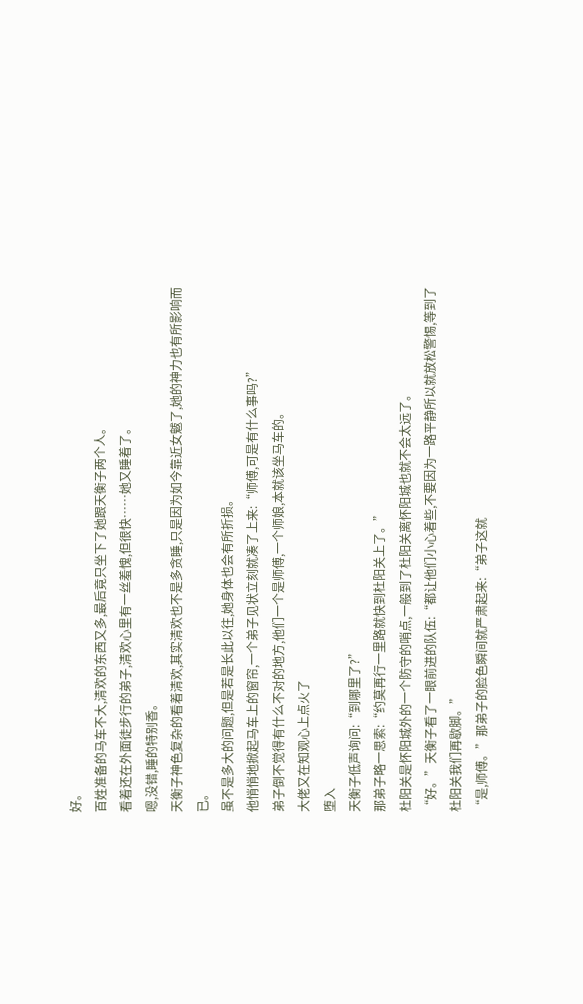好。
百姓准备的马车不大,清欢的东西又多,最后竟只坐下了她跟天衡子两个人。
看着还在外面徒步行的弟子,清欢心里有一丝羞愧,但很快……她又睡着了。
嗯,没错,睡的特别香。
天衡子神色复杂的看着清欢,其实清欢也不是多贪睡,只是因为如今靠近女魃了,她的神力也有所影响而已。
虽不是多大的问题,但是若是长此以往,她身体也会有所折损。
他悄悄地掀起马车上的窗帘,一个弟子见状立刻就凑了上来:“师傅,可是有什么事吗?”
弟子倒不觉得有什么不对的地方,他们一个是师傅,一个师娘,本就该坐马车的。
大佬又在知观心上点火了
堕入
天衡子低声询问:“到哪里了?”
那弟子略一思索:“约莫再行一里路就快到杜阳关上了。”
杜阳关是怀阳城外的一个防守的哨点,一般到了杜阳关离怀阳城也就不会太远了。
“好。”天衡子看了一眼前进的队伍:“都让他们小心着些,不要因为一路平静所以就放松警惕,等到了杜阳关我们再歇脚。”
“是,师傅。”那弟子的脸色瞬间就严肃起来:“弟子这就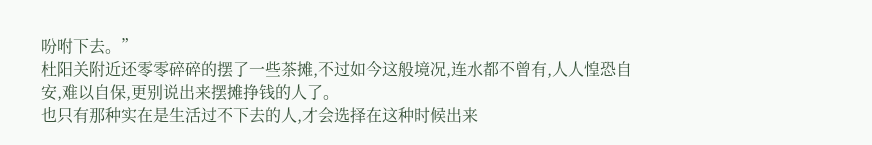吩咐下去。”
杜阳关附近还零零碎碎的摆了一些茶摊,不过如今这般境况,连水都不曾有,人人惶恐自安,难以自保,更别说出来摆摊挣钱的人了。
也只有那种实在是生活过不下去的人,才会选择在这种时候出来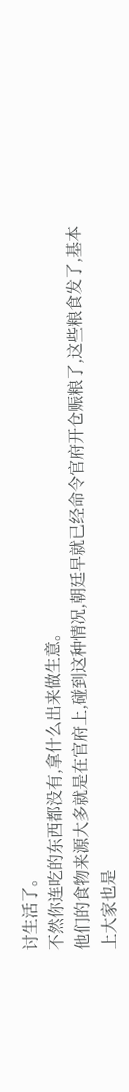讨生活了。
不然你连吃的东西都没有,拿什么出来做生意。
他们的食物来源大多就是在官府上,碰到这种情况,朝廷早就已经命令官府开仓赈粮了,这些粮食发了,基本上大家也是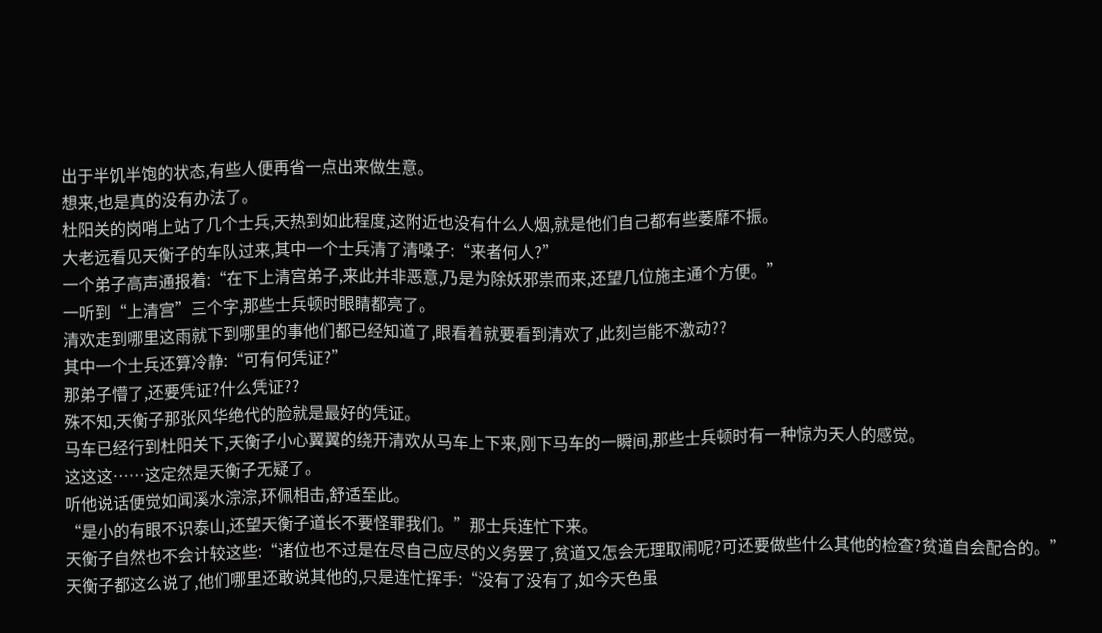出于半饥半饱的状态,有些人便再省一点出来做生意。
想来,也是真的没有办法了。
杜阳关的岗哨上站了几个士兵,天热到如此程度,这附近也没有什么人烟,就是他们自己都有些萎靡不振。
大老远看见天衡子的车队过来,其中一个士兵清了清嗓子:“来者何人?”
一个弟子高声通报着:“在下上清宫弟子,来此并非恶意,乃是为除妖邪祟而来,还望几位施主通个方便。”
一听到“上清宫”三个字,那些士兵顿时眼睛都亮了。
清欢走到哪里这雨就下到哪里的事他们都已经知道了,眼看着就要看到清欢了,此刻岂能不激动??
其中一个士兵还算冷静:“可有何凭证?”
那弟子懵了,还要凭证?什么凭证??
殊不知,天衡子那张风华绝代的脸就是最好的凭证。
马车已经行到杜阳关下,天衡子小心翼翼的绕开清欢从马车上下来,刚下马车的一瞬间,那些士兵顿时有一种惊为天人的感觉。
这这这……这定然是天衡子无疑了。
听他说话便觉如闻溪水淙淙,环佩相击,舒适至此。
“是小的有眼不识泰山,还望天衡子道长不要怪罪我们。”那士兵连忙下来。
天衡子自然也不会计较这些:“诸位也不过是在尽自己应尽的义务罢了,贫道又怎会无理取闹呢?可还要做些什么其他的检查?贫道自会配合的。”
天衡子都这么说了,他们哪里还敢说其他的,只是连忙挥手:“没有了没有了,如今天色虽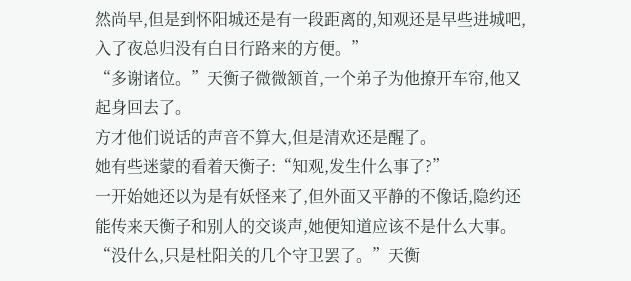然尚早,但是到怀阳城还是有一段距离的,知观还是早些进城吧,入了夜总归没有白日行路来的方便。”
“多谢诸位。”天衡子微微颔首,一个弟子为他撩开车帘,他又起身回去了。
方才他们说话的声音不算大,但是清欢还是醒了。
她有些迷蒙的看着天衡子:“知观,发生什么事了?”
一开始她还以为是有妖怪来了,但外面又平静的不像话,隐约还能传来天衡子和别人的交谈声,她便知道应该不是什么大事。
“没什么,只是杜阳关的几个守卫罢了。”天衡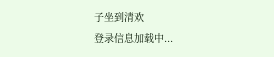子坐到清欢
登录信息加载中...